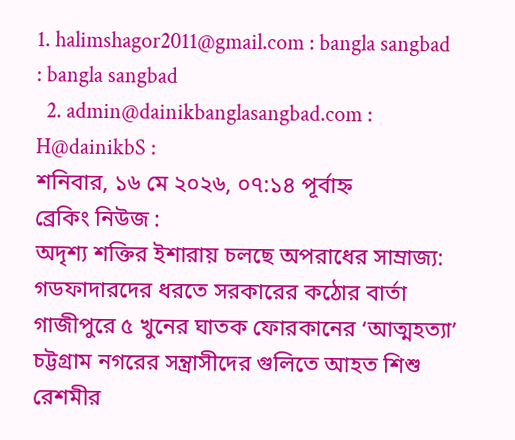1. halimshagor2011@gmail.com : bangla sangbad : bangla sangbad
  2. admin@dainikbanglasangbad.com : H@dainikbS :
শনিবার, ১৬ মে ২০২৬, ০৭:১৪ পূর্বাহ্ন
ব্রেকিং নিউজ :
অদৃশ্য শক্তির ইশারায় চলছে অপরাধের সাম্রাজ্য: গডফাদারদের ধরতে সরকারের কঠোর বার্তা গাজীপুরে ৫ খুনের ঘাতক ফোরকানের ‘আত্মহত্যা’ চট্টগ্রাম নগরের সন্ত্রাসীদের গুলিতে আহত শিশু রেশমীর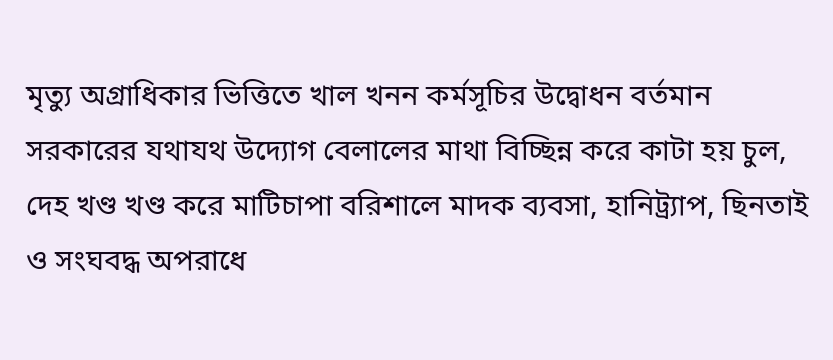মৃত্যু অগ্রাধিকার ভিত্তিতে খাল খনন কর্মসূচির উদ্বোধন বর্তমান সরকারের যথাযথ উদ্যোগ বেলালের মাথা বিচ্ছিন্ন করে কাটা হয় চুল, দেহ খণ্ড খণ্ড করে মাটিচাপা বরিশালে মাদক ব্যবসা, হানিট্র্যাপ, ছিনতাই ও সংঘবদ্ধ অপরাধে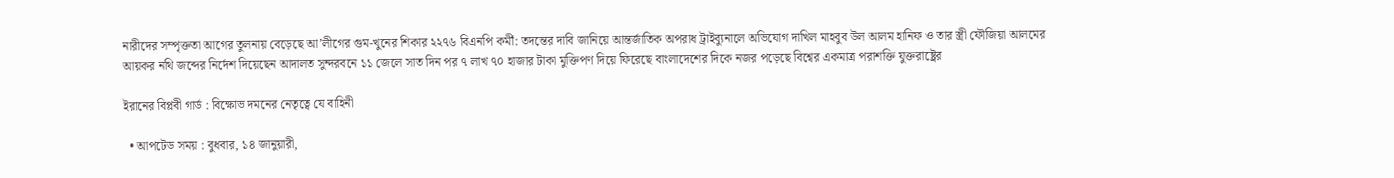নারীদের সম্পৃক্ততা আগের তুলনায় বেড়েছে আ’লীগের গুম-খুনের শিকার ২২৭৬ বিএনপি কর্মী: তদন্তের দাবি জানিয়ে আন্তর্জাতিক অপরাধ ট্রাইব্যুনালে অভিযোগ দাখিল মাহবুব উল আলম হানিফ ও তার স্ত্রী ফৌজিয়া আলমের আয়কর নথি জব্দের নির্দেশ দিয়েছেন আদালত সুন্দরবনে ১১ জেলে সাত দিন পর ৭ লাখ ৭০ হাজার টাকা মুক্তিপণ দিয়ে ফিরেছে বাংলাদেশের দিকে নজর পড়েছে বিশ্বের একমাত্র পরাশক্তি যুক্তরাষ্ট্রের

ইরানের বিপ্লবী গার্ড : বিক্ষোভ দমনের নেতৃত্বে যে বাহিনী

  • আপটেড সময় : বুধবার, ১৪ জানুয়ারী,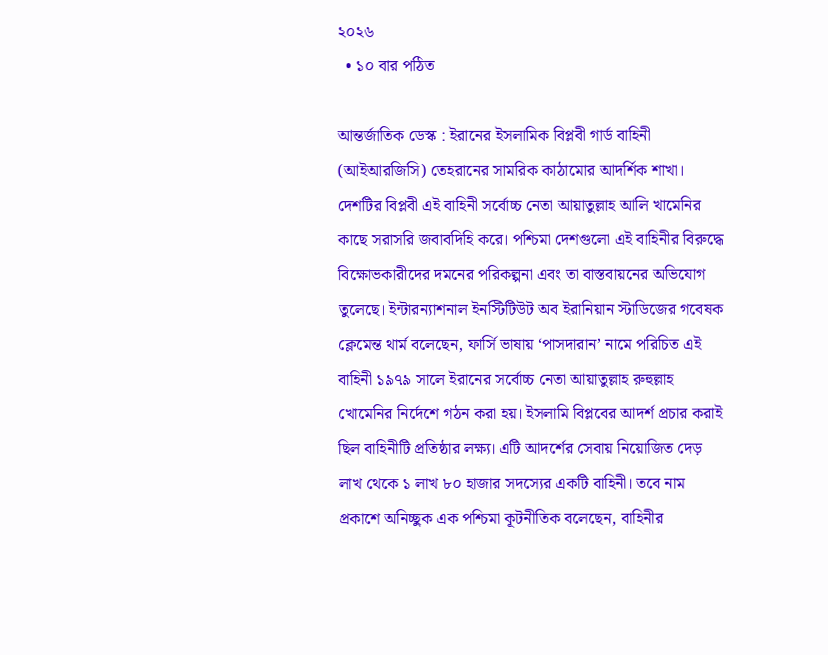২০২৬
  • ১০ বার পঠিত

আন্তর্জাতিক ডেস্ক : ইরানের ইসলামিক বিপ্লবী গার্ড বাহিনী (আইআরজিসি) তেহরানের সামরিক কাঠামোর আদর্শিক শাখা। দেশটির বিপ্লবী এই বাহিনী সর্বোচ্চ নেতা আয়াতুল্লাহ আলি খামেনির কাছে সরাসরি জবাবদিহি করে। পশ্চিমা দেশগুলো এই বাহিনীর বিরুদ্ধে বিক্ষোভকারীদের দমনের পরিকল্পনা এবং তা বাস্তবায়নের অভিযোগ তুলেছে। ইন্টারন্যাশনাল ইনস্টিটিউট অব ইরানিয়ান স্টাডিজের গবেষক ক্লেমেন্ত থার্ম বলেছেন, ফার্সি ভাষায় ‘পাসদারান’ নামে পরিচিত এই বাহিনী ১৯৭৯ সালে ইরানের সর্বোচ্চ নেতা আয়াতুল্লাহ রুহুল্লাহ খোমেনির নির্দেশে গঠন করা হয়। ইসলামি বিপ্লবের আদর্শ প্রচার করাই ছিল বাহিনীটি প্রতিষ্ঠার লক্ষ্য। এটি আদর্শের সেবায় নিয়োজিত দেড় লাখ থেকে ১ লাখ ৮০ হাজার সদস্যের একটি বাহিনী। তবে নাম প্রকাশে অনিচ্ছুক এক পশ্চিমা কূটনীতিক বলেছেন, বাহিনীর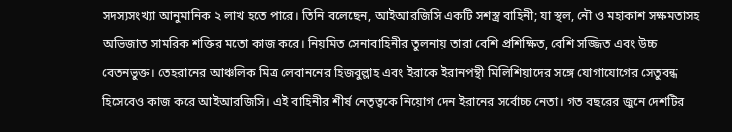সদস্যসংখ্যা আনুমানিক ২ লাখ হতে পারে। তিনি বলেছেন, আইআরজিসি একটি সশস্ত্র বাহিনী; যা স্থল, নৌ ও মহাকাশ সক্ষমতাসহ অভিজাত সামরিক শক্তির মতো কাজ করে। নিয়মিত সেনাবাহিনীর তুলনায় তারা বেশি প্রশিক্ষিত, বেশি সজ্জিত এবং উচ্চ বেতনভুক্ত। তেহরানের আঞ্চলিক মিত্র লেবাননের হিজবুল্লাহ এবং ইরাকে ইরানপন্থী মিলিশিয়াদের সঙ্গে যোগাযোগের সেতুবন্ধ হিসেবেও কাজ করে আইআরজিসি। এই বাহিনীর শীর্ষ নেতৃত্বকে নিয়োগ দেন ইরানের সর্বোচ্চ নেতা। গত বছরের জুনে দেশটির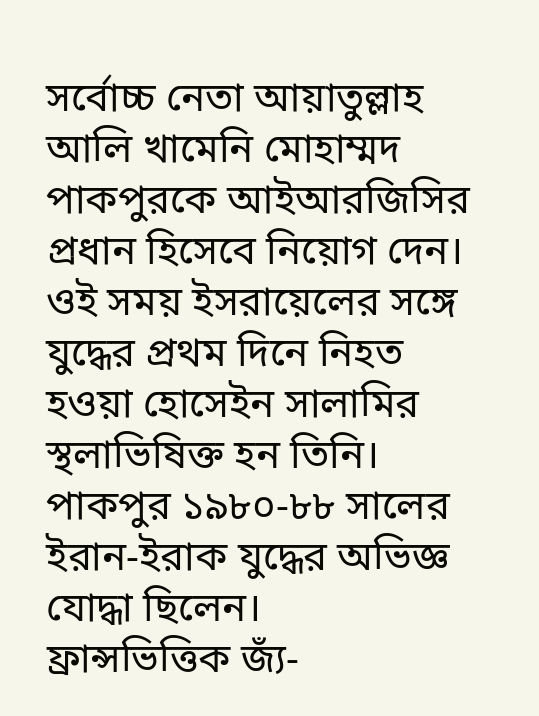সর্বোচ্চ নেতা আয়াতুল্লাহ আলি খামেনি মোহাম্মদ পাকপুরকে আইআরজিসির প্রধান হিসেবে নিয়োগ দেন। ওই সময় ইসরায়েলের সঙ্গে যুদ্ধের প্রথম দিনে নিহত হওয়া হোসেইন সালামির স্থলাভিষিক্ত হন তিনি। পাকপুর ১৯৮০-৮৮ সালের ইরান-ইরাক যুদ্ধের অভিজ্ঞ যোদ্ধা ছিলেন।
ফ্রান্সভিত্তিক জ্যঁ-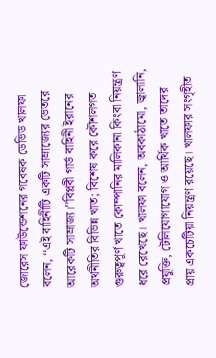জোরেস ফাউন্ডেশনের গবেষক ডেভিড খালফা বলেন, ‘‘এই বাহিনীটি একটি সাম্রাজ্যের ভেতরে আরেকটি সাম্রাজ্য।’’বিপ্লবী গার্ড বাহিনী ইরানের অর্থনীতির বিভিন্ন খাত; বিশেষ করে কৌশলগত গুরুত্বপূর্ণ খাতে কোম্পানির মালিকানা কিংবা নিয়ন্ত্রণ ধরে রেখেছে। খালফা বলেন, অবকাঠামো, জ্বালানি, প্রযুক্তি, টেলিযোগাযোগ ও আর্থিক খাতে তাদের প্রায় একচেটিয়া নিয়ন্ত্রণ রয়েছে। খালফার সংগৃহীত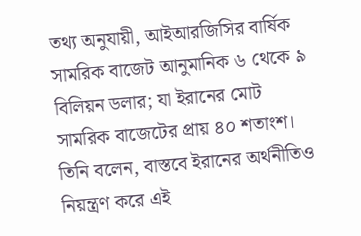তথ্য অনুযায়ী, আইআরজিসির বার্ষিক সামরিক বাজেট আনুমানিক ৬ থেকে ৯ বিলিয়ন ডলার; যা ইরানের মোট সামরিক বাজেটের প্রায় ৪০ শতাংশ। তিনি বলেন, বাস্তবে ইরানের অর্থনীতিও নিয়ন্ত্রণ করে এই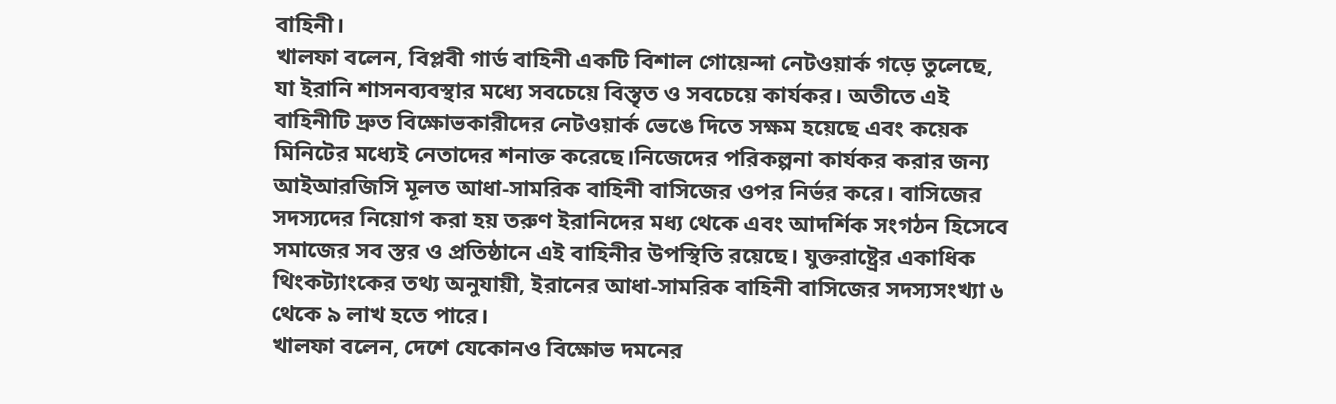বাহিনী।
খালফা বলেন, বিপ্লবী গার্ড বাহিনী একটি বিশাল গোয়েন্দা নেটওয়ার্ক গড়ে তুলেছে, যা ইরানি শাসনব্যবস্থার মধ্যে সবচেয়ে বিস্তৃত ও সবচেয়ে কার্যকর। অতীতে এই বাহিনীটি দ্রুত বিক্ষোভকারীদের নেটওয়ার্ক ভেঙে দিতে সক্ষম হয়েছে এবং কয়েক মিনিটের মধ্যেই নেতাদের শনাক্ত করেছে।নিজেদের পরিকল্পনা কার্যকর করার জন্য আইআরজিসি মূলত আধা-সামরিক বাহিনী বাসিজের ওপর নির্ভর করে। বাসিজের সদস্যদের নিয়োগ করা হয় তরুণ ইরানিদের মধ্য থেকে এবং আদর্শিক সংগঠন হিসেবে সমাজের সব স্তর ও প্রতিষ্ঠানে এই বাহিনীর উপস্থিতি রয়েছে। যুক্তরাষ্ট্রের একাধিক থিংকট্যাংকের তথ্য অনুযায়ী, ইরানের আধা-সামরিক বাহিনী বাসিজের সদস্যসংখ্যা ৬ থেকে ৯ লাখ হতে পারে।
খালফা বলেন, দেশে যেকোনও বিক্ষোভ দমনের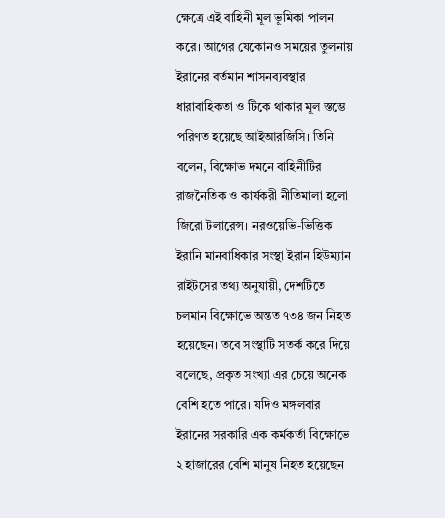ক্ষেত্রে এই বাহিনী মূল ভূমিকা পালন করে। আগের যেকোনও সময়ের তুলনায় ইরানের বর্তমান শাসনব্যবস্থার ধারাবাহিকতা ও টিকে থাকার মূল স্তম্ভে পরিণত হয়েছে আইআরজিসি। তিনি বলেন, বিক্ষোভ দমনে বাহিনীটির রাজনৈতিক ও কার্যকরী নীতিমালা হলো জিরো টলারেন্স। নরওয়েভি-ভিত্তিক ইরানি মানবাধিকার সংস্থা ইরান হিউম্যান রাইটসের তথ্য অনুযায়ী, দেশটিতে চলমান বিক্ষোভে অন্তত ৭৩৪ জন নিহত হয়েছেন। তবে সংস্থাটি সতর্ক করে দিয়ে বলেছে, প্রকৃত সংখ্যা এর চেয়ে অনেক বেশি হতে পারে। যদিও মঙ্গলবার ইরানের সরকারি এক কর্মকর্তা বিক্ষোভে ২ হাজারের বেশি মানুষ নিহত হয়েছেন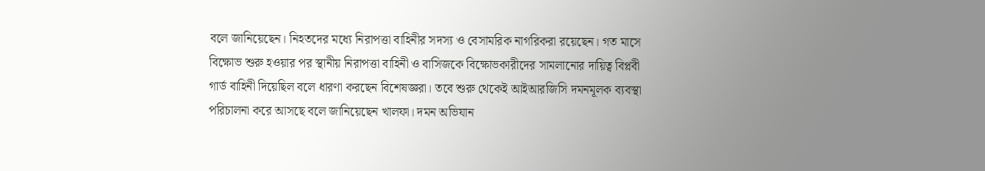বলে জানিয়েছেন। নিহতদের মধ্যে নিরাপত্তা বাহিনীর সদস্য ও বেসামরিক নাগরিকরা রয়েছেন। গত মাসে বিক্ষোভ শুরু হওয়ার পর স্থানীয় নিরাপত্তা বাহিনী ও বাসিজকে বিক্ষোভকারীদের সামলানোর দায়িত্ব বিপ্লবী গার্ড বাহিনী দিয়েছিল বলে ধারণা করছেন বিশেষজ্ঞরা। তবে শুরু থেকেই আইআরজিসি দমনমূলক ব্যবস্থা পরিচালনা করে আসছে বলে জানিয়েছেন খালফা। দমন অভিযান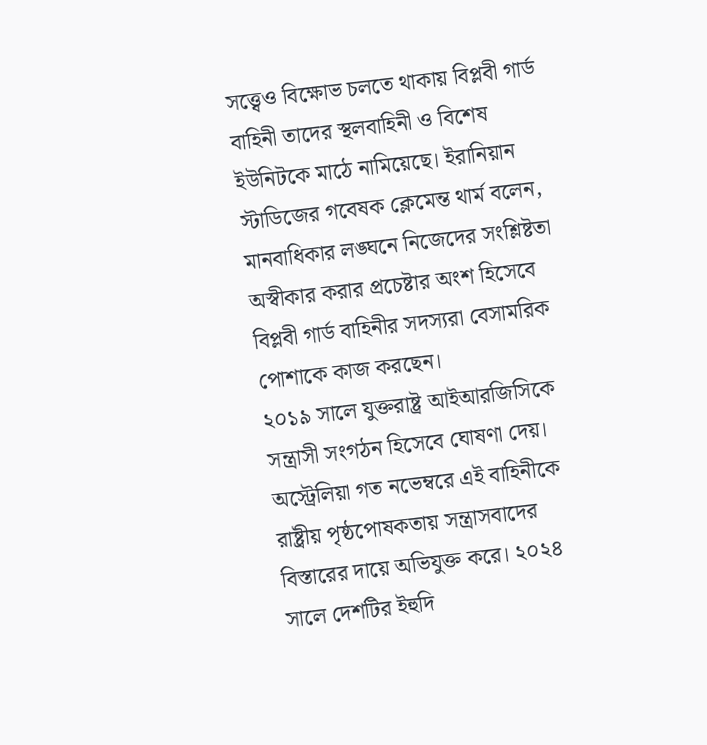সত্ত্বেও বিক্ষোভ চলতে থাকায় বিপ্লবী গার্ড বাহিনী তাদের স্থলবাহিনী ও বিশেষ ইউনিটকে মাঠে নামিয়েছে। ইরানিয়ান স্টাডিজের গবেষক ক্লেমেন্ত থার্ম বলেন, মানবাধিকার লঙ্ঘনে নিজেদের সংশ্লিষ্টতা অস্বীকার করার প্রচেষ্টার অংশ হিসেবে বিপ্লবী গার্ড বাহিনীর সদস্যরা বেসামরিক পোশাকে কাজ করছেন।
২০১৯ সালে যুক্তরাষ্ট্র আইআরজিসিকে সন্ত্রাসী সংগঠন হিসেবে ঘোষণা দেয়। অস্ট্রেলিয়া গত নভেম্বরে এই বাহিনীকে রাষ্ট্রীয় পৃষ্ঠপোষকতায় সন্ত্রাসবাদের বিস্তারের দায়ে অভিযুক্ত করে। ২০২৪ সালে দেশটির ইহুদি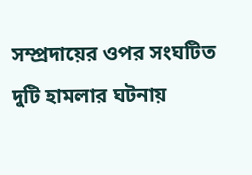সম্প্রদায়ের ওপর সংঘটিত দুটি হামলার ঘটনায়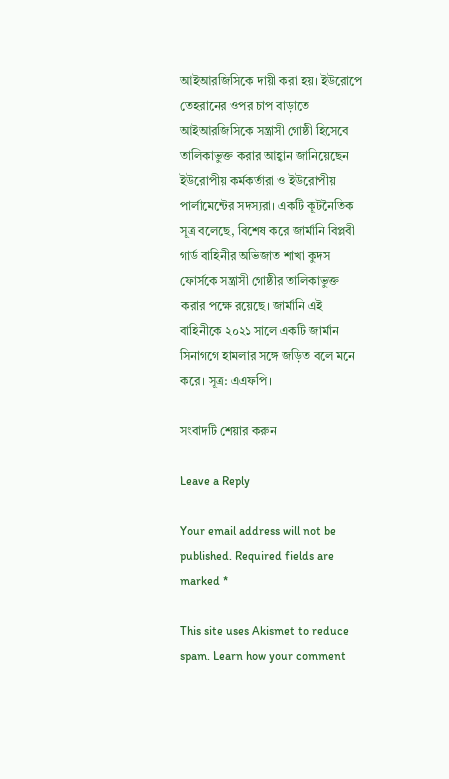আইআরজিসিকে দায়ী করা হয়। ইউরোপে তেহরানের ওপর চাপ বাড়াতে আইআরজিসিকে সন্ত্রাসী গোষ্ঠী হিসেবে তালিকাভুক্ত করার আহ্বান জানিয়েছেন ইউরোপীয় কর্মকর্তারা ও ইউরোপীয় পার্লামেন্টের সদস্যরা। একটি কূটনৈতিক সূত্র বলেছে, বিশেষ করে জার্মানি বিপ্লবী গার্ড বাহিনীর অভিজাত শাখা কুদস ফোর্সকে সন্ত্রাসী গোষ্ঠীর তালিকাভুক্ত করার পক্ষে রয়েছে। জার্মানি এই বাহিনীকে ২০২১ সালে একটি জার্মান সিনাগগে হামলার সঙ্গে জড়িত বলে মনে করে। সূত্র: এএফপি।

সংবাদটি শেয়ার করুন

Leave a Reply

Your email address will not be published. Required fields are marked *

This site uses Akismet to reduce spam. Learn how your comment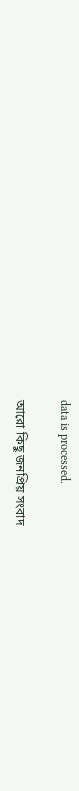data is processed.

আরো কিছু জনপ্রিয় সংবাদ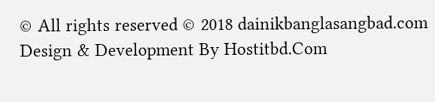© All rights reserved © 2018 dainikbanglasangbad.com
Design & Development By Hostitbd.Com